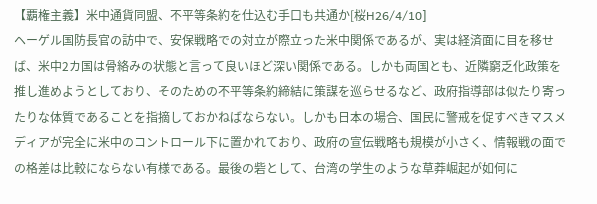【覇権主義】米中通貨同盟、不平等条約を仕込む手口も共通か[桜H26/4/10]
ヘーゲル国防長官の訪中で、安保戦略での対立が際立った米中関係であるが、実は経済面に目を移せば、米中2カ国は骨絡みの状態と言って良いほど深い関係である。しかも両国とも、近隣窮乏化政策を推し進めようとしており、そのための不平等条約締結に策謀を巡らせるなど、政府指導部は似たり寄ったりな体質であることを指摘しておかねばならない。しかも日本の場合、国民に警戒を促すべきマスメディアが完全に米中のコントロール下に置かれており、政府の宣伝戦略も規模が小さく、情報戦の面での格差は比較にならない有様である。最後の砦として、台湾の学生のような草莽崛起が如何に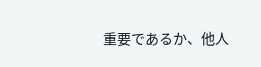重要であるか、他人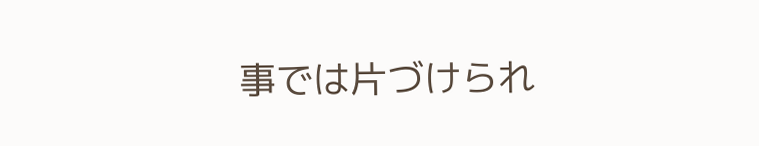事では片づけられ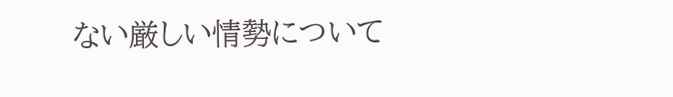ない厳しい情勢について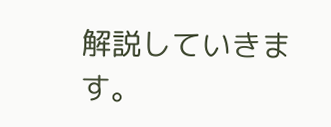解説していきます。